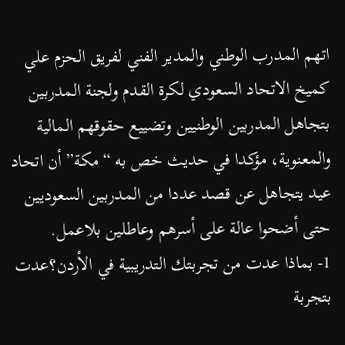اتهم المدرب الوطني والمدير الفني لفريق الحزم علي كميخ الاتحاد السعودي لكرة القدم ولجنة المدربين بتجاهل المدربين الوطنيين وتضييع حقوقهم المالية والمعنوية، مؤكدا في حديث خص به “مكة” أن اتحاد عيد يتجاهل عن قصد عددا من المدربين السعوديين حتى أضحوا عالة على أسرهم وعاطلين بلاعمل.
1- بماذا عدت من تجربتك التدريبية في الأردن؟عدت بتجربة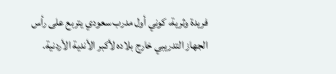فريدة وثرية، كوني أول مدرب سعودي يتربع على رأس الجهاز التدريبي خارج بلاده لأكبر الأندية الأردنية.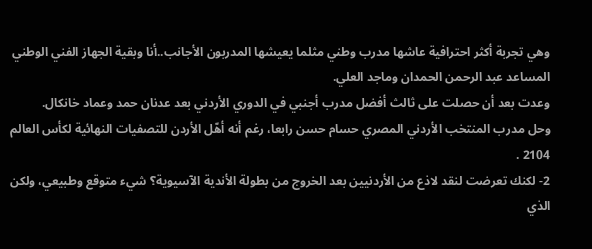وهي تجربة أكثر احترافية عاشها مدرب وطني مثلما يعيشها المدربون الأجانب..أنا وبقية الجهاز الفني الوطني المساعد عبد الرحمن الحمدان وماجد العلي.
وعدت بعد أن حصلت على ثالث أفضل مدرب أجنبي في الدوري الأردني بعد عدنان حمد وعماد خانكال.
وحل مدرب المنتخب الأردني المصري حسام حسن رابعا، رغم أنه أهّل الأردن للتصفيات النهائية لكأس العالم 2104 .
2- لكنك تعرضت لنقد لاذع من الأردنيين بعد الخروج من بطولة الأندية الآسيوية؟ شيء متوقع وطبيعي، ولكن الذي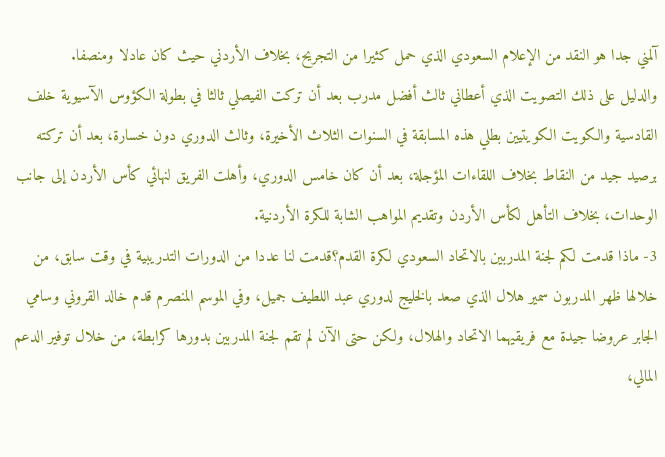آلمني جدا هو النقد من الإعلام السعودي الذي حمل كثيرا من التجريح، بخلاف الأردني حيث كان عادلا ومنصفا.
والدليل على ذلك التصويت الذي أعطاني ثالث أفضل مدرب بعد أن تركت الفيصلي ثالثا في بطولة الكؤوس الآسيوية خلف القادسية والكويت الكويتيين بطلي هذه المسابقة في السنوات الثلاث الأخيرة، وثالث الدوري دون خسارة، بعد أن تركته برصيد جيد من النقاط بخلاف اللقاءات المؤجلة، بعد أن كان خامس الدوري، وأهلت الفريق لنهائي كأس الأردن إلى جانب الوحدات، بخلاف التأهل لكأس الأردن وتقديم المواهب الشابة للكرة الأردنية.
3- ماذا قدمت لكم لجنة المدربين بالاتحاد السعودي لكرة القدم؟قدمت لنا عددا من الدورات التدريبية في وقت سابق، من خلالها ظهر المدربون سمير هلال الذي صعد بالخليج لدوري عبد اللطيف جميل، وفي الموسم المنصرم قدم خالد القروني وسامي الجابر عروضا جيدة مع فريقيهما الاتحاد والهلال، ولكن حتى الآن لم تقم لجنة المدربين بدورها كرابطة، من خلال توفير الدعم المالي،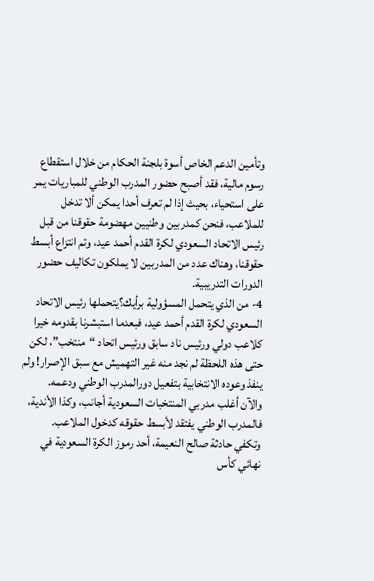وتأمين الدعم الخاص أسوة بلجنة الحكام من خلال استقطاع رسوم مالية، فقد أصبح حضور المدرب الوطني للمباريات يمر على استحياء، بحيث إذا لم تعرف أحدا يمكن ألا تدخل للملاعب، فنحن كمدربين وطنيين مهضومة حقوقنا من قبل رئيس الاتحاد السعودي لكرة القدم أحمد عيد، وتم انتزاع أبسط حقوقنا، وهناك عدد من المدربين لا يملكون تكاليف حضور الدورات التدريبية.
4- من الذي يتحمل المسؤولية برأيك؟يتحملها رئيس الاتحاد السعودي لكرة القدم أحمد عيد، فبعدما استبشرنا بقدومه خيرا كلاعب دولي ورئيس ناد سابق ورئيس اتحاد “منتخب”، لكن حتى هذه اللحظة لم نجد منه غير التهميش مع سبق الإصرار! ولم ينفذ وعوده الانتخابية بتفعيل دورالمدرب الوطني ودعمه.
والآن أغلب مدربي المنتخبات السعودية أجانب، وكذا الأندية، فالمدرب الوطني يفتقد لأبسط حقوقه كدخول الملاعب.
وتكفي حادثة صالح النعيمة، أحد رموز الكرة السعودية في نهائي كأس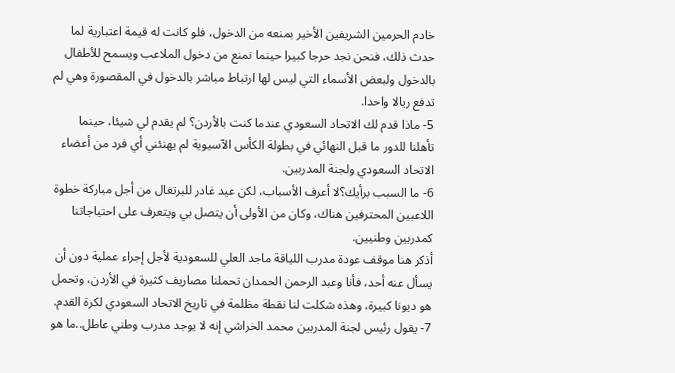خادم الحرمين الشريفين الأخير بمنعه من الدخول، فلو كانت له قيمة اعتبارية لما حدث ذلك، فنحن نجد حرجا كبيرا حينما نمنع من دخول الملاعب ويسمح للأطفال بالدخول ولبعض الأسماء التي ليس لها ارتباط مباشر بالدخول في المقصورة وهي لم تدفع ريالا واحدا.
5- ماذا قدم لك الاتحاد السعودي عندما كنت بالأردن؟ لم يقدم لي شيئا، حينما تأهلنا للدور ما قبل النهائي في بطولة الكأس الآسيوية لم يهنئني أي فرد من أعضاء الاتحاد السعودي ولجنة المدربين.
6- ما السبب برأيك؟لا أعرف الأسباب، لكن عيد غادر للبرتغال من أجل مباركة خطوة اللاعبين المحترفين هناك، وكان من الأولى أن يتصل بي ويتعرف على احتياجاتنا كمدربين وطنيين.
أذكر هنا موقف عودة مدرب اللياقة ماجد العلي للسعودية لأجل إجراء عملية دون أن يسأل عنه أحد، فأنا وعبد الرحمن الحمدان تحملنا مصاريف كثيرة في الأردن، وتحمل هو ديونا كبيرة، وهذه شكلت لنا نقطة مظلمة في تاريخ الاتحاد السعودي لكرة القدم.
7- يقول رئيس لجنة المدربين محمد الخراشي إنه لا يوجد مدرب وطني عاطل..ما هو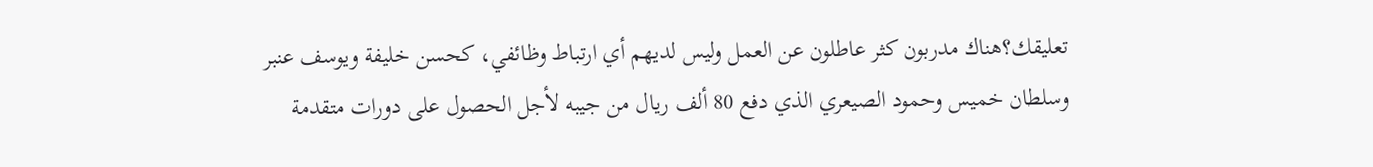تعليقك؟هناك مدربون كثر عاطلون عن العمل وليس لديهم أي ارتباط وظائفي، كحسن خليفة ويوسف عنبر وسلطان خميس وحمود الصيعري الذي دفع 80 ألف ريال من جيبه لأجل الحصول على دورات متقدمة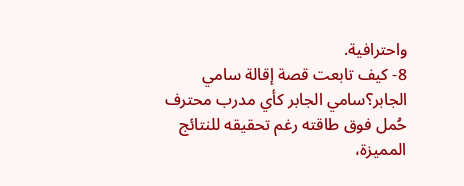واحترافية.
8- كيف تابعت قصة إقالة سامي الجابر؟سامي الجابر كأي مدرب محترف حُمل فوق طاقته رغم تحقيقه للنتائج المميزة،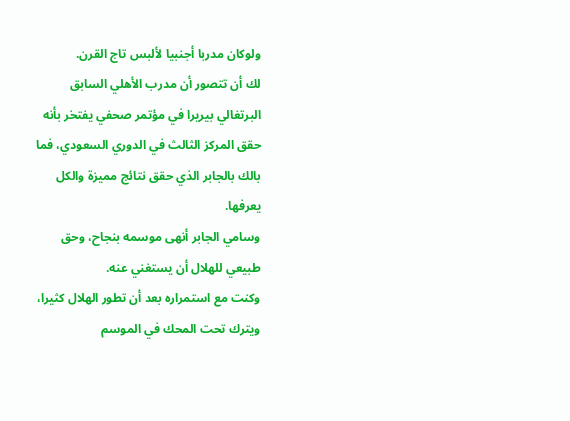ولوكان مدربا أجنبيا لألبس تاج القرن.
لك أن تتصور أن مدرب الأهلي السابق البرتغالي بيريرا في مؤتمر صحفي يفتخر بأنه حقق المركز الثالث في الدوري السعودي، فما بالك بالجابر الذي حقق نتائج مميزة والكل يعرفها.
وسامي الجابر أنهى موسمه بنجاح، وحق طبيعي للهلال أن يستغني عنه.
وكنت مع استمراره بعد أن تطور الهلال كثيرا، ويترك تحت المحك في الموسم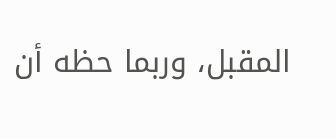المقبل، وربما حظه أن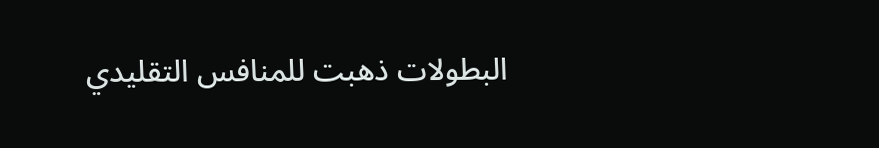البطولات ذهبت للمنافس التقليدي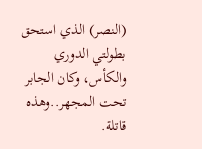(النصر) الذي استحق بطولتي الدوري والكأس، وكان الجابر تحت المجهر..وهذه قاتلة.